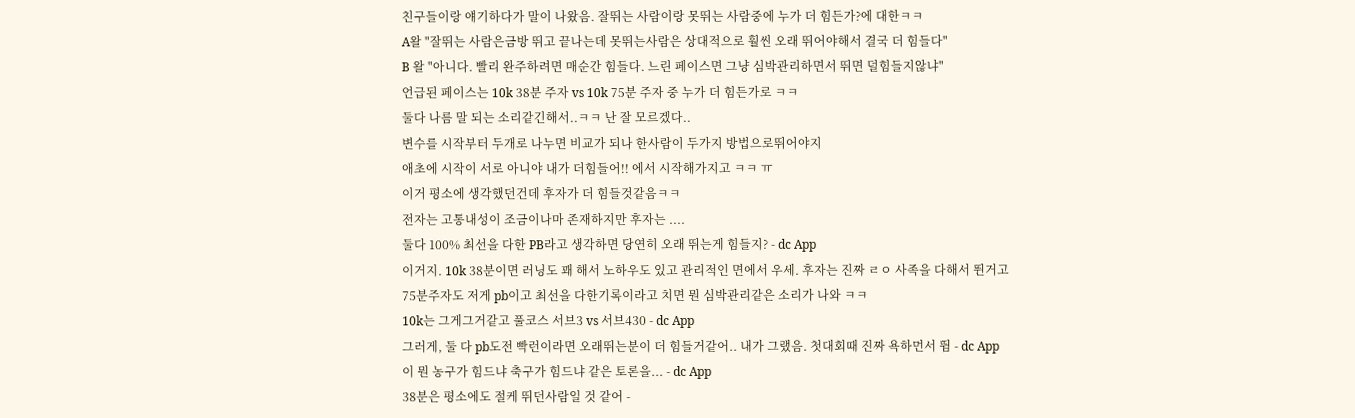친구들이랑 얘기하다가 말이 나왔음. 잘뛰는 사람이랑 못뛰는 사람중에 누가 더 힘든가?에 대한ㅋㅋ
A왈 "잘뛰는 사람은금방 뛰고 끝나는데 못뛰는사람은 상대적으로 훨씬 오래 뛰어야해서 결국 더 힘들다"
B 왈 "아니다. 빨리 완주하려면 매순간 힘들다. 느린 페이스면 그냥 심박관리하면서 뛰면 덜힘들지않냐"
언급된 페이스는 10k 38분 주자 vs 10k 75분 주자 중 누가 더 힘든가로 ㅋㅋ
둘다 나름 말 되는 소리같긴해서..ㅋㅋ 난 잘 모르겠다..
변수를 시작부터 두개로 나누면 비교가 되나 한사람이 두가지 방법으로뛰어야지
애초에 시작이 서로 아니야 내가 더힘들어!! 에서 시작해가지고 ㅋㅋ ㅠ
이거 평소에 생각했던건데 후자가 더 힘들것같음ㅋㅋ
전자는 고통내성이 조금이나마 존재하지만 후자는 ....
둘다 100% 최선을 다한 PB라고 생각하면 당연히 오래 뛰는게 힘들지? - dc App
이거지. 10k 38분이면 러닝도 꽤 해서 노하우도 있고 관리적인 면에서 우세. 후자는 진짜 ㄹㅇ 사족을 다해서 뛴거고
75분주자도 저게 pb이고 최선을 다한기록이라고 치면 뭔 심박관리같은 소리가 나와 ㅋㅋ
10k는 그게그거같고 풀코스 서브3 vs 서브430 - dc App
그러게, 둘 다 pb도전 빡런이라면 오래뛰는분이 더 힘들거같어.. 내가 그랬음. 첫대회때 진짜 욕하먼서 뜀 - dc App
이 뭔 농구가 힘드냐 축구가 힘드냐 같은 토론을... - dc App
38분은 평소에도 절케 뛰던사람일 것 같어 -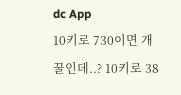dc App
10키로 730이면 개꿀인데..? 10키로 38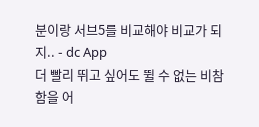분이랑 서브5를 비교해야 비교가 되지.. - dc App
더 빨리 뛰고 싶어도 뛸 수 없는 비참함을 어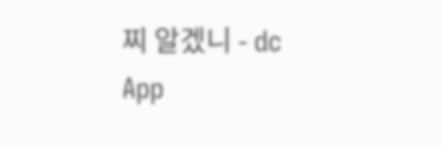찌 알겠니 - dc App